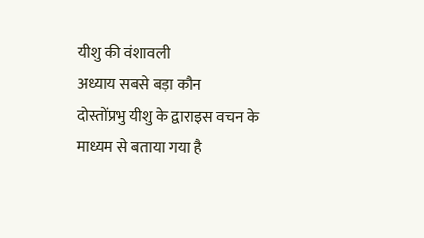यीशु की वंशावली
अध्याय सबसे बड़ा कौन
दोस्तोंप्रभु यीशु के द्वाराइस वचन के
माध्यम से बताया गया है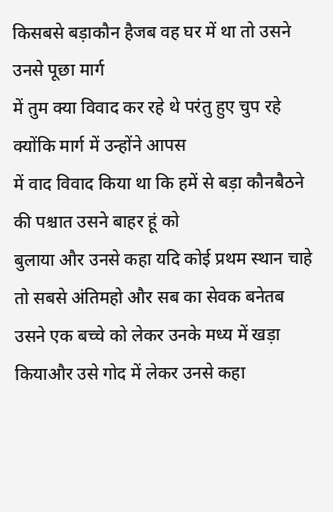किसबसे बड़ाकौन हैजब वह घर में था तो उसने उनसे पूछा मार्ग
में तुम क्या विवाद कर रहे थे परंतु हुए चुप रहे क्योंकि मार्ग में उन्होंने आपस
में वाद विवाद किया था कि हमें से बड़ा कौनबैठने की पश्चात उसने बाहर हूं को
बुलाया और उनसे कहा यदि कोई प्रथम स्थान चाहे तो सबसे अंतिमहो और सब का सेवक बनेतब
उसने एक बच्चे को लेकर उनके मध्य में खड़ा कियाऔर उसे गोद में लेकर उनसे कहा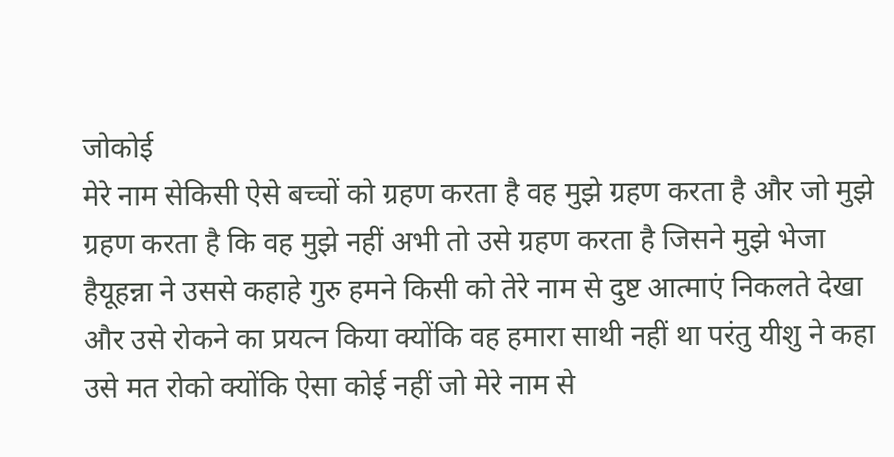जोकोई
मेरे नाम सेकिसी ऐसे बच्चों को ग्रहण करता है वह मुझे ग्रहण करता है और जो मुझे
ग्रहण करता है कि वह मुझे नहीं अभी तो उसे ग्रहण करता है जिसने मुझे भेजा
हैयूहन्ना ने उससे कहाहे गुरु हमने किसी को तेरे नाम से दुष्ट आत्माएं निकलते देखा
और उसे रोकने का प्रयत्न किया क्योंकि वह हमारा साथी नहीं था परंतु यीशु ने कहा
उसे मत रोको क्योंकि ऐसा कोई नहीं जो मेरे नाम से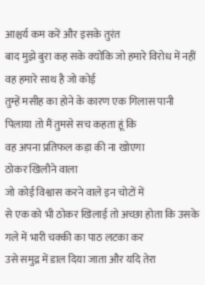आश्चर्य कम करें और इसके तुरंत
बाद मुझे बुरा कह सके क्योंकि जो हमारे विरोध में नहीं वह हमारे साथ है जो कोई
तुम्हें मसीह का होने के कारण एक गिलास पानी पिलाया तो मैं तुमसे सच कहता हूं कि
वह अपना प्रतिफल कड़ा की ना खोएगा
ठोकर खिलौने वाला
जो कोई विश्वास करने वाले इन चोटों में
से एक को भी ठोकर खिलाई तो अच्छा होता कि उसके गले में भारी चक्की का पाठ लटका कर
उसे समुद्र में डाल दिया जाता और यदि तेरा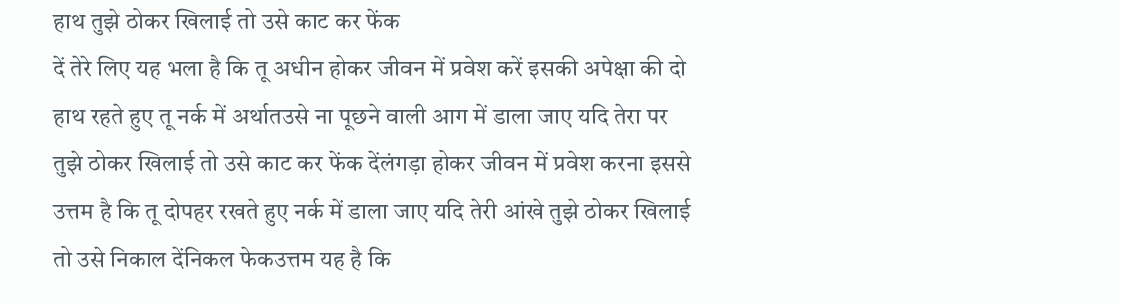हाथ तुझे ठोकर खिलाई तो उसे काट कर फेंक
दें तेरे लिए यह भला है कि तू अधीन होकर जीवन में प्रवेश करें इसकी अपेक्षा की दो
हाथ रहते हुए तू नर्क में अर्थातउसे ना पूछने वाली आग में डाला जाए यदि तेरा पर
तुझे ठोकर खिलाई तो उसे काट कर फेंक देंलंगड़ा होकर जीवन में प्रवेश करना इससे
उत्तम है कि तू दोपहर रखते हुए नर्क में डाला जाए यदि तेरी आंखे तुझे ठोकर खिलाई
तो उसे निकाल देंनिकल फेकउत्तम यह है कि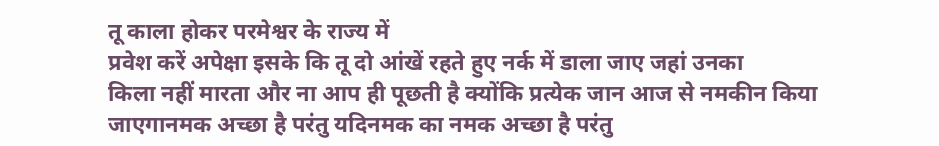तू काला होकर परमेश्वर के राज्य में
प्रवेश करें अपेक्षा इसके कि तू दो आंखें रहते हुए नर्क में डाला जाए जहां उनका
किला नहीं मारता और ना आप ही पूछती है क्योंकि प्रत्येक जान आज से नमकीन किया
जाएगानमक अच्छा है परंतु यदिनमक का नमक अच्छा है परंतु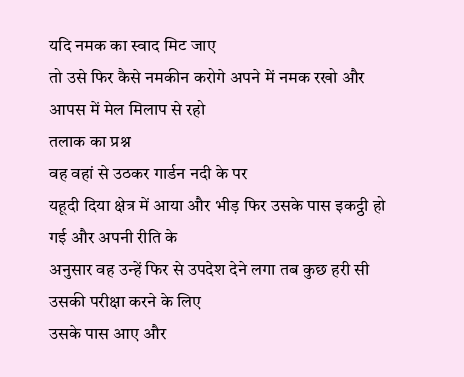यदि नमक का स्वाद मिट जाए
तो उसे फिर कैसे नमकीन करोगे अपने में नमक रखो और आपस में मेल मिलाप से रहो
तलाक का प्रश्न
वह वहां से उठकर गार्डन नदी के पर
यहूदी दिया क्षेत्र में आया और भीड़ फिर उसके पास इकट्ठी हो गई और अपनी रीति के
अनुसार वह उन्हें फिर से उपदेश देने लगा तब कुछ हरी सी उसकी परीक्षा करने के लिए
उसके पास आए और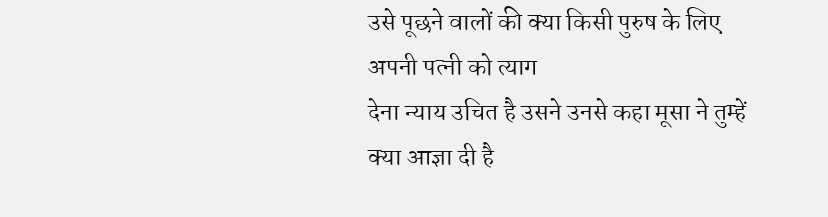उसे पूछने वालों की क्या किसी पुरुष के लिए अपनी पत्नी को त्याग
देना न्याय उचित है उसने उनसे कहा मूसा ने तुम्हें क्या आज्ञा दी है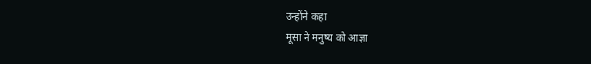उन्होंने कहा
मूसा ने मनुष्य को आज्ञा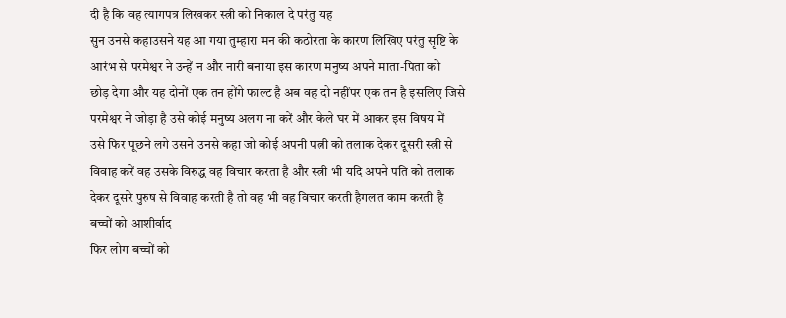दी है कि वह त्यागपत्र लिखकर स्त्री को निकाल दे परंतु यह
सुन उनसे कहाउसने यह आ गया तुम्हारा मन की कठोरता के कारण लिखिए परंतु सृष्टि के
आरंभ से परमेश्वर ने उन्हें न और नारी बनाया इस कारण मनुष्य अपने माता-पिता को
छोड़ देगा और यह दोनों एक तन होंगे फाल्ट है अब वह दो नहींपर एक तन है इसलिए जिसे
परमेश्वर ने जोड़ा है उसे कोई मनुष्य अलग ना करें और केले घर में आकर इस विषय में
उसे फिर पूछने लगे उसने उनसे कहा जो कोई अपनी पत्नी को तलाक देकर दूसरी स्त्री से
विवाह करें वह उसके विरुद्ध वह विचार करता है और स्त्री भी यदि अपने पति को तलाक
देकर दूसरे पुरुष से विवाह करती है तो वह भी वह विचार करती हैगलत काम करती है
बच्चों को आशीर्वाद
फिर लोग बच्चों को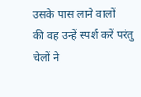उसके पास लाने वालों
की वह उन्हें स्पर्श करें परंतु चेलों ने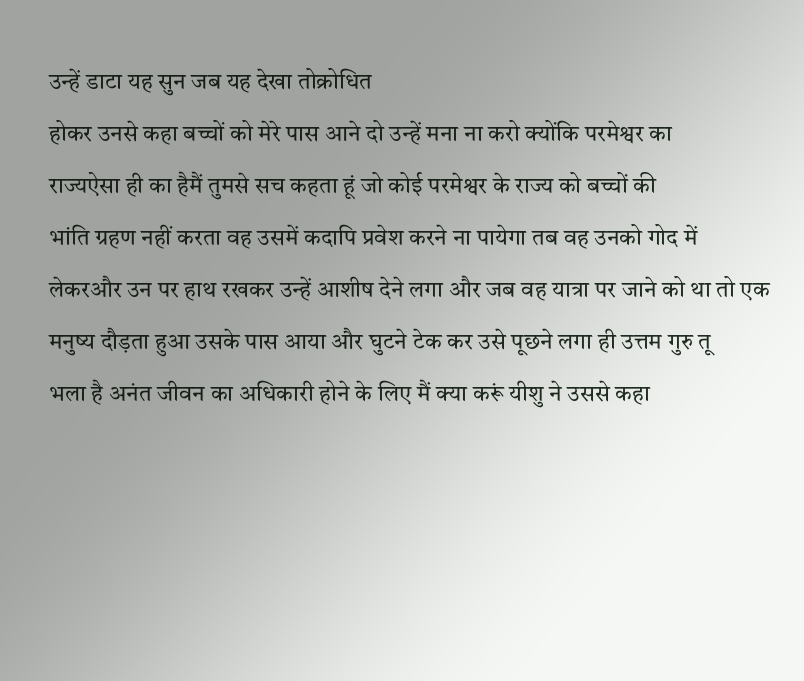उन्हें डाटा यह सुन जब यह देखा तोक्रोधित
होकर उनसे कहा बच्चों को मेरे पास आने दो उन्हें मना ना करो क्योंकि परमेश्वर का
राज्यऐसा ही का हैमैं तुमसे सच कहता हूं जो कोई परमेश्वर के राज्य को बच्चों की
भांति ग्रहण नहीं करता वह उसमें कदापि प्रवेश करने ना पायेगा तब वह उनको गोद में
लेकरऔर उन पर हाथ रखकर उन्हें आशीष देने लगा और जब वह यात्रा पर जाने को था तो एक
मनुष्य दौड़ता हुआ उसके पास आया और घुटने टेक कर उसे पूछने लगा ही उत्तम गुरु तू
भला है अनंत जीवन का अधिकारी होने के लिए मैं क्या करूं यीशु ने उससे कहा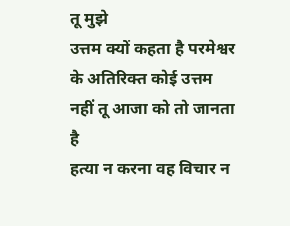तू मुझे
उत्तम क्यों कहता है परमेश्वर के अतिरिक्त कोई उत्तम नहीं तू आजा को तो जानता है
हत्या न करना वह विचार न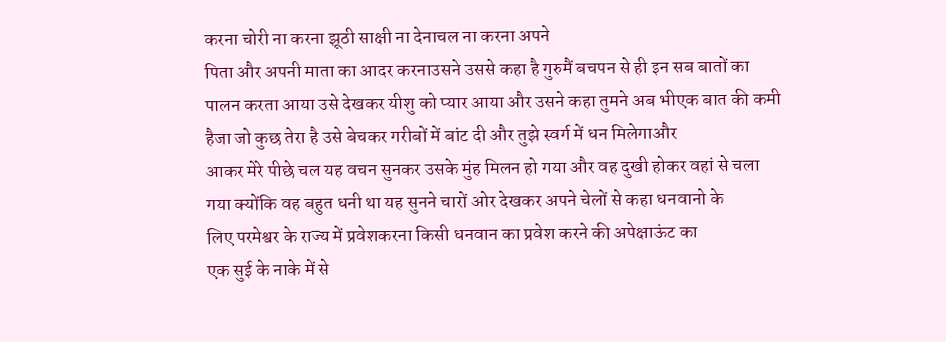करना चोरी ना करना झूठी साक्षी ना देनाचल ना करना अपने
पिता और अपनी माता का आदर करनाउसने उससे कहा है गुरुमैं बचपन से ही इन सब बातों का
पालन करता आया उसे देखकर यीशु को प्यार आया और उसने कहा तुमने अब भीएक बात की कमी
हैजा जो कुछ तेरा है उसे बेचकर गरीबों में बांट दी और तुझे स्वर्ग में धन मिलेगाऔर
आकर मेरे पीछे चल यह वचन सुनकर उसके मुंह मिलन हो गया और वह दुखी होकर वहां से चला
गया क्योंकि वह बहुत धनी था यह सुनने चारों ओर देखकर अपने चेलों से कहा धनवानो के
लिए परमेश्वर के राज्य में प्रवेशकरना किसी धनवान का प्रवेश करने की अपेक्षाऊंट का
एक सुई के नाके में से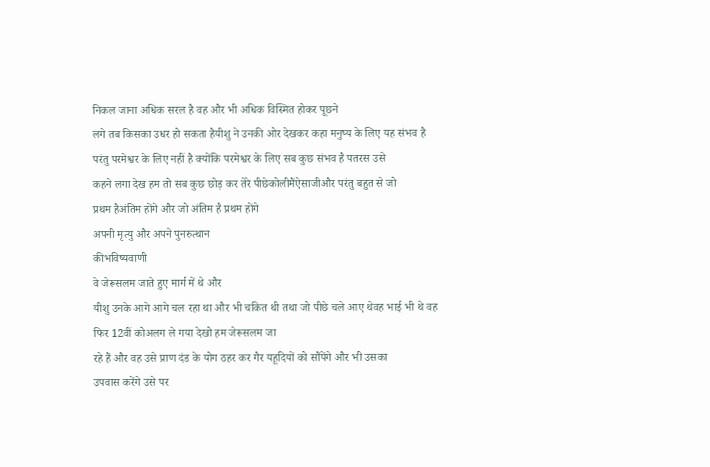निकल जाना अधिक सरल है वह और भी अधिक विस्मित होकर पूछने
लगे तब किसका उधर हो सकता हैयीशु ने उनकी ओर देखकर कहा मनुष्य के लिए यह संभव है
परंतु परमेश्वर के लिए नहीं है क्योंकि परमेश्वर के लिए सब कुछ संभव है पतरस उसे
कहने लगा देख हम तो सब कुछ छोड़ कर तेरे पीछेकोलीमैंऐसाजीऔर परंतु बहुत से जो
प्रथम हैअंतिम होंगे और जो अंतिम है प्रथम होंगे
अपनी मृत्यु और अपने पुनरुत्थान
कीभविष्यवाणी
वे जेरूसलम जाते हुए मार्ग में थे और
यीशु उनके आगे आगे चल रहा था और भी चकित थी तथा जो पीछे चले आए थेवह भाई भी थे वह
फिर 12वीं कोअलग ले गया देखो हम जेरूसलम जा
रहे हैं और वह उसे प्राण दंड के योग ठहर कर गैर यहूदियों को सौंपेंगे और भी उसका
उपवास करेंगे उसे पर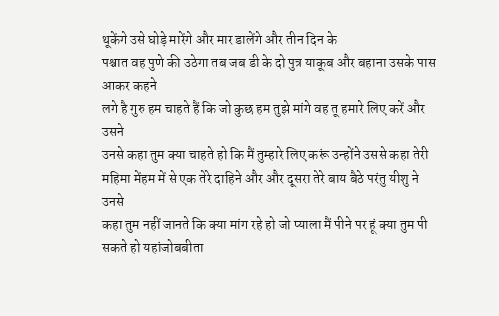थूकेंगे उसे घोड़े मारेंगे और मार डालेंगे और तीन दिन के
पश्चात वह पुणे की उठेगा तब जब डी के दो पुत्र याकूब और बहाना उसके पास आकर कहने
लगे है गुरु हम चाहते हैं कि जो कुछ हम तुझे मांगे वह तू हमारे लिए करें और उसने
उनसे कहा तुम क्या चाहते हो कि मैं तुम्हारे लिए करूं उन्होंने उससे कहा तेरी
महिमा मेंहम में से एक तेरे दाहिने और और दूसरा तेरे बाय बैठे परंतु यीशु ने उनसे
कहा तुम नहीं जानते कि क्या मांग रहे हो जो प्याला मैं पीने पर हूं क्या तुम पी
सकते हो यहांजोबबीता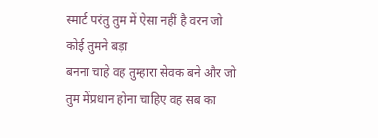स्मार्ट परंतु तुम में ऐसा नहीं है वरन जो कोई तुमने बड़ा
बनना चाहे वह तुम्हारा सेवक बने और जो तुम मेंप्रधान होना चाहिए वह सब का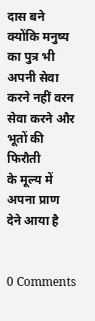दास बने
क्योंकि मनुष्य का पुत्र भी अपनी सेवा करने नहीं वरन सेवा करने और भूतों की फिरौती
के मूल्य में अपना प्राण देने आया है


0 Comments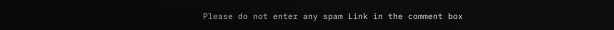Please do not enter any spam Link in the comment box